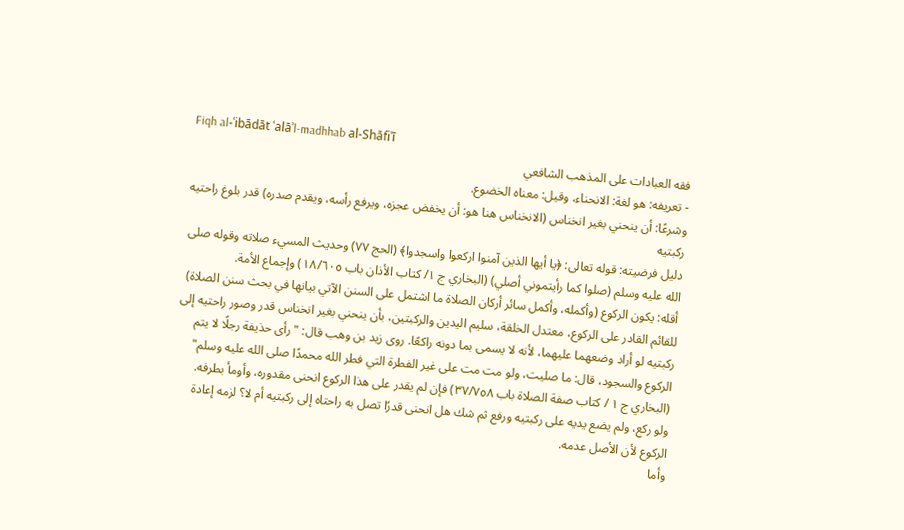Fiqh al-ʿibādāt ʿalāʾl-madhhab al-Shāfiʿī
فقه العبادات على المذهب الشافعي
- تعريفه: هو لغة: الانحناء، وقيل: معناه الخضوع.
وشرعًا: أن ينحني بغير انخناس (الانخناس هنا هو: أن يخفض عجزه، ويرفع رأسه، ويقدم صدره) قدر بلوغ راحتيه ركبتيه
دليل فرضيته: قوله تعالى: ﴿يا أيها الذين آمنوا اركعوا واسجدوا﴾ (الحج ٧٧) وحديث المسيء صلاته وقوله صلى الله عليه وسلم (صلوا كما رأيتموني أصلي) (البخاري ج ١/ كتاب الأذان باب ١٨/٦٠٥) وإجماع الأمة.
أقله: يكون الركوع (وأكمله، وأكمل سائر أركان الصلاة ما اشتمل على السنن الآتي بيانها في بحث سنن الصلاة) للقائم القادر على الركوع، معتدل الخلقة، سليم اليدين والركبتين، بأن ينحني بغير انخناس قدر وصور راحتيه إلى ركبتيه لو أراد وضعهما عليهما، لأنه لا يسمى بما دونه راكعًا. روى زيد بن وهب قال: "رأى حذيفة رجلًا لا يتم الركوع والسجود، قال: ما صليت، ولو مت مت على غير الفطرة التي فطر الله محمدًا صلى الله عليه وسلم" (البخاري ج ١ / كتاب صفة الصلاة باب ٣٧/٧٥٨) فإن لم يقدر على هذا الركوع انحنى مقدوره، وأومأ بطرفه.
ولو ركع، ولم يضع يديه على ركبتيه ورفع ثم شك هل انحنى قدرًا تصل به راحتاه إلى ركبتيه أم لا؟ لزمه إعادة الركوع لأن الأصل عدمه.
وأما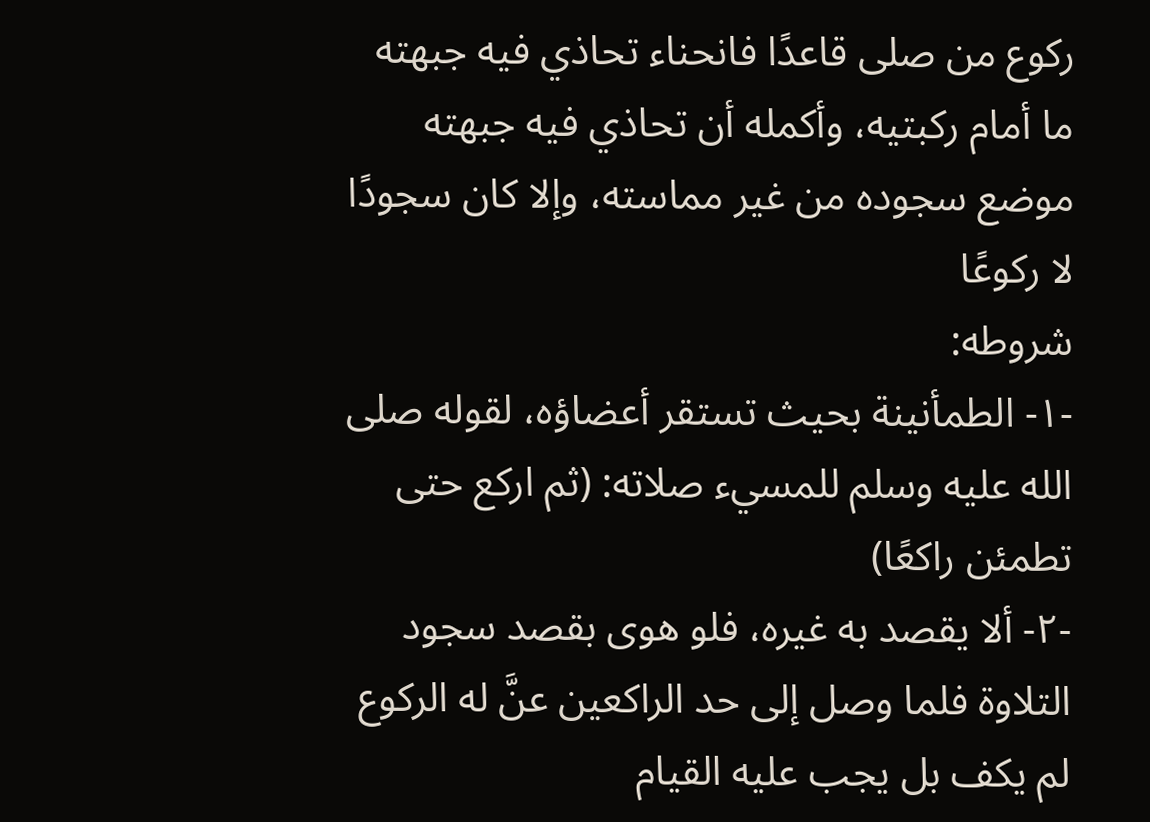ركوع من صلى قاعدًا فانحناء تحاذي فيه جبهته ما أمام ركبتيه، وأكمله أن تحاذي فيه جبهته موضع سجوده من غير مماسته، وإلا كان سجودًا لا ركوعًا
شروطه:
-١- الطمأنينة بحيث تستقر أعضاؤه، لقوله صلى الله عليه وسلم للمسيء صلاته: (ثم اركع حتى تطمئن راكعًا)
-٢- ألا يقصد به غيره، فلو هوى بقصد سجود التلاوة فلما وصل إلى حد الراكعين عنَّ له الركوع لم يكف بل يجب عليه القيام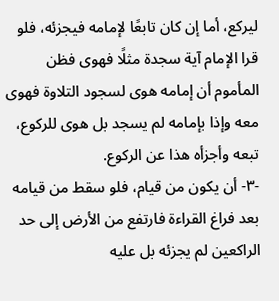ليركع، أما إن كان تابعًا لإمامه فيجزئه، فلو قرا الإمام آية سجدة مثلًا فهوى فظن المأموم أن إمامه هوى لسجود التلاوة فهوى معه وإذا بإمامه لم يسجد بل هوى للركوع، تبعه وأجزأه هذا عن الركوع.
-٣- أن يكون من قيام، فلو سقط من قيامه بعد فراغ القراءة فارتفع من الأرض إلى حد الراكعين لم يجزئه بل عليه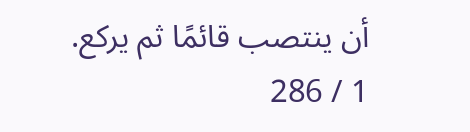أن ينتصب قائمًا ثم يركع.
1 / 286